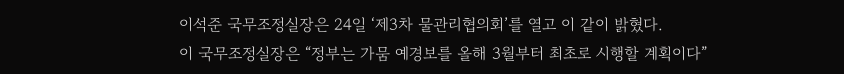이석준 국무조정실장은 24일 ‘제3차 물관리협의회’를 열고 이 같이 밝혔다.
이 국무조정실장은 “정부는 가뭄 예경보를 올해 3월부터 최초로 시행할 계획이다”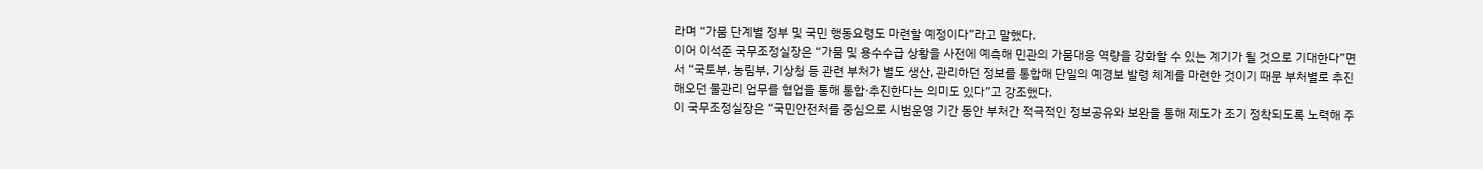라며 “가뭄 단계별 정부 및 국민 행동요령도 마련할 예정이다”라고 말했다.
이어 이석준 국무조정실장은 “가뭄 및 용수수급 상황을 사전에 예측해 민관의 가뭄대응 역량을 강화할 수 있는 계기가 될 것으로 기대한다”면서 “국토부, 농림부, 기상청 등 관련 부처가 별도 생산, 관리하던 정보를 통합해 단일의 예경보 발령 체계를 마련한 것이기 때문 부처별로 추진해오던 물관리 업무를 협업을 통해 통합·추진한다는 의미도 있다”고 강조했다.
이 국무조정실장은 “국민안전처를 중심으로 시범운영 기간 동안 부처간 적극적인 정보공유와 보완을 통해 제도가 조기 정착되도록 노력해 주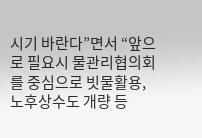시기 바란다”면서 “앞으로 필요시 물관리협의회를 중심으로 빗물활용, 노후상수도 개량 등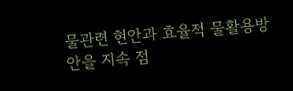물관련 현안과 효율적 물활용방안을 지속 점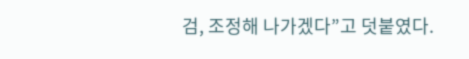검, 조정해 나가겠다”고 덧붙였다.